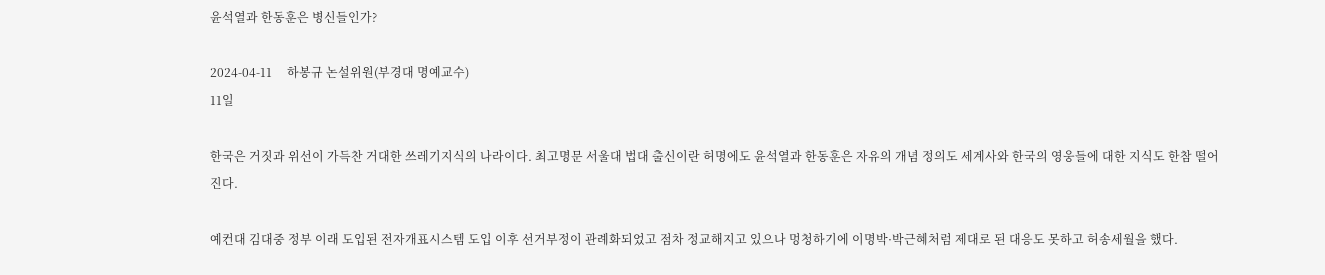윤석열과 한동훈은 병신들인가?

2024-04-11     하봉규 논설위원(부경대 명예교수)
11일

한국은 거짓과 위선이 가득찬 거대한 쓰레기지식의 나라이다. 최고명문 서울대 법대 출신이란 허명에도 윤석열과 한동훈은 자유의 개념 정의도 세계사와 한국의 영웅들에 대한 지식도 한참 떨어진다.

예컨대 김대중 정부 이래 도입된 전자개표시스템 도입 이후 선거부정이 관례화되었고 점차 정교해지고 있으나 멍청하기에 이명박·박근혜처럼 제대로 된 대응도 못하고 허송세월을 했다.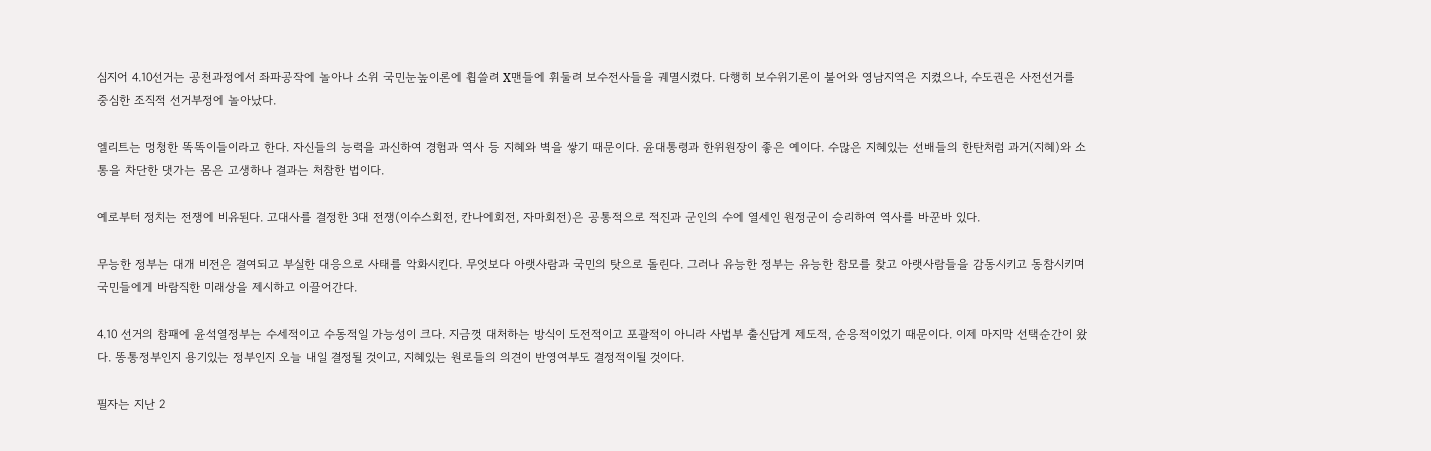심지어 4.10선거는 공천과정에서 좌파공작에 놀아나 소위 국민눈높이론에 휩쓸려 X맨들에 휘둘려 보수전사들을 궤멸시켰다. 다행히 보수위기론이 불어와 영남지역은 지켰으나, 수도권은 사전선거를 중심한 조직적 선거부정에 놀아났다.

엘리트는 멍청한 똑똑이들이라고 한다. 자신들의 능력을 과신하여 경험과 역사 등 지혜와 벽을 쌓기 때문이다. 윤대통령과 한위원장이 좋은 예이다. 수많은 지혜있는 선배들의 한탄처럼 과거(지혜)와 소통을 차단한 댓가는 몸은 고생하나 결과는 처참한 법이다.

예로부터 정치는 전쟁에 비유된다. 고대사를 결정한 3대 전쟁(이수스회전, 칸나에회전, 자마회전)은 공통적으로 적진과 군인의 수에 열세인 원정군이 승리하여 역사를 바꾼바 있다.

무능한 정부는 대개 비전은 결여되고 부실한 대응으로 사태를 악화시킨다. 무엇보다 아랫사람과 국민의 탓으로 돌린다. 그러나 유능한 정부는 유능한 참모를 찾고 아랫사람들을 감동시키고 동참시키며 국민들에게 바람직한 미래상을 제시하고 이끌어간다.

4.10 선거의 참패에 윤석열정부는 수세적이고 수동적일 가능성이 크다. 지금껏 대처하는 방식이 도전적이고 포괄적이 아니라 사법부 출신답게 제도적, 순응적이었기 때문이다. 이제 마지막 선택순간이 왔다. 똥통정부인지 용기있는 정부인지 오늘 내일 결정될 것이고, 지혜있는 원로들의 의견이 반영여부도 결정적이될 것이다.

필자는 지난 2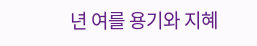년 여를 용기와 지혜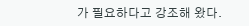가 필요하다고 강조해 왔다.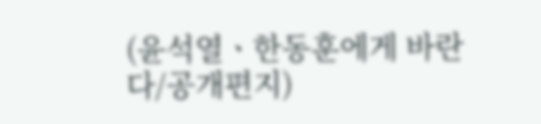(윤석열ㆍ한동훈에게 바란다/공개편지)